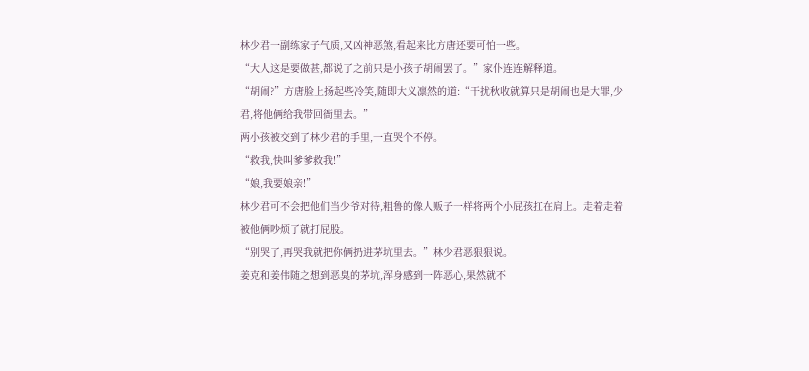林少君一副练家子气质,又凶神恶煞,看起来比方唐还要可怕一些。
“大人这是要做甚,都说了之前只是小孩子胡闹罢了。”家仆连连解释道。
“胡闹?”方唐脸上扬起些冷笑,随即大义凛然的道:“干扰秋收就算只是胡闹也是大罪,少君,将他俩给我带回衙里去。”
两小孩被交到了林少君的手里,一直哭个不停。
“救我,快叫爹爹救我!”
“娘,我要娘亲!”
林少君可不会把他们当少爷对待,粗鲁的像人贩子一样将两个小屁孩扛在肩上。走着走着被他俩吵烦了就打屁股。
“别哭了,再哭我就把你俩扔进茅坑里去。”林少君恶狠狠说。
姜克和姜伟随之想到恶臭的茅坑,浑身感到一阵恶心,果然就不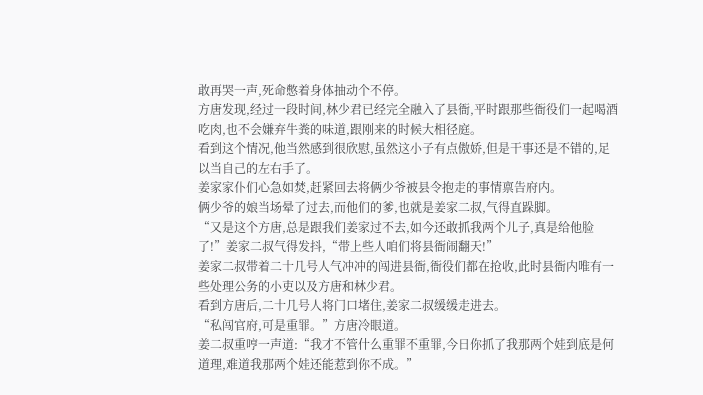敢再哭一声,死命憋着身体抽动个不停。
方唐发现,经过一段时间,林少君已经完全融入了县衙,平时跟那些衙役们一起喝酒吃肉,也不会嫌弃牛粪的味道,跟刚来的时候大相径庭。
看到这个情况,他当然感到很欣慰,虽然这小子有点傲娇,但是干事还是不错的,足以当自己的左右手了。
姜家家仆们心急如焚,赶紧回去将俩少爷被县令抱走的事情禀告府内。
俩少爷的娘当场晕了过去,而他们的爹,也就是姜家二叔,气得直跺脚。
“又是这个方唐,总是跟我们姜家过不去,如今还敢抓我两个儿子,真是给他脸了!”姜家二叔气得发抖,“带上些人咱们将县衙闹翻天!”
姜家二叔带着二十几号人气冲冲的闯进县衙,衙役们都在抢收,此时县衙内唯有一些处理公务的小吏以及方唐和林少君。
看到方唐后,二十几号人将门口堵住,姜家二叔缓缓走进去。
“私闯官府,可是重罪。”方唐冷眼道。
姜二叔重哼一声道:“我才不管什么重罪不重罪,今日你抓了我那两个娃到底是何道理,难道我那两个娃还能惹到你不成。”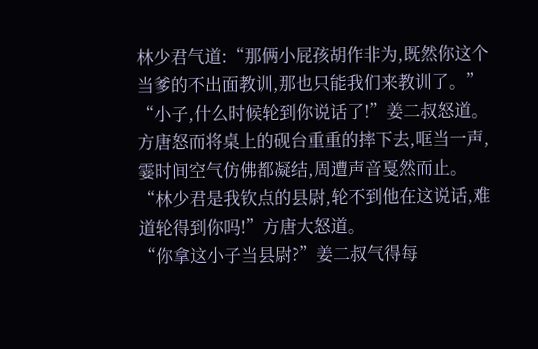林少君气道:“那俩小屁孩胡作非为,既然你这个当爹的不出面教训,那也只能我们来教训了。”
“小子,什么时候轮到你说话了!”姜二叔怒道。
方唐怒而将桌上的砚台重重的摔下去,哐当一声,霎时间空气仿佛都凝结,周遭声音戛然而止。
“林少君是我钦点的县尉,轮不到他在这说话,难道轮得到你吗!”方唐大怒道。
“你拿这小子当县尉?”姜二叔气得每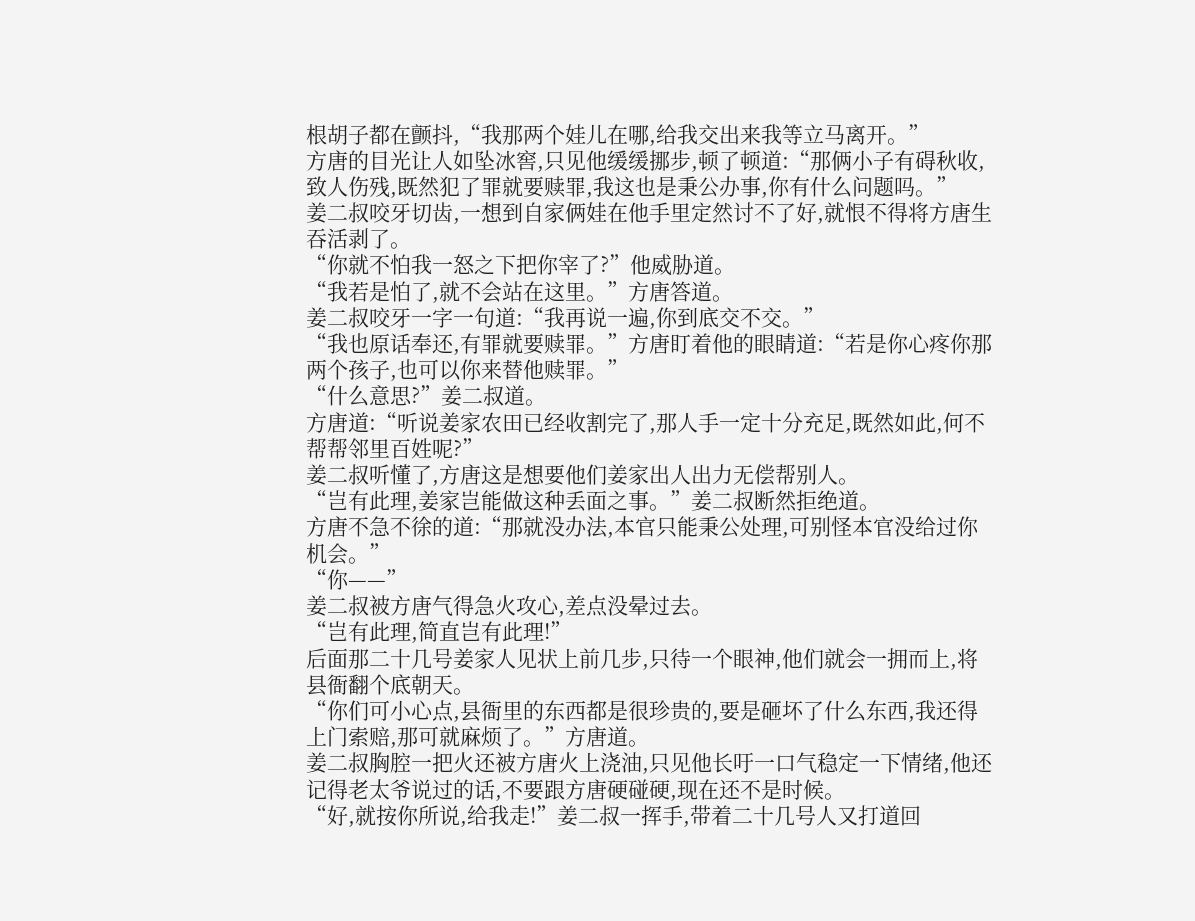根胡子都在颤抖,“我那两个娃儿在哪,给我交出来我等立马离开。”
方唐的目光让人如坠冰窖,只见他缓缓挪步,顿了顿道:“那俩小子有碍秋收,致人伤残,既然犯了罪就要赎罪,我这也是秉公办事,你有什么问题吗。”
姜二叔咬牙切齿,一想到自家俩娃在他手里定然讨不了好,就恨不得将方唐生吞活剥了。
“你就不怕我一怒之下把你宰了?”他威胁道。
“我若是怕了,就不会站在这里。”方唐答道。
姜二叔咬牙一字一句道:“我再说一遍,你到底交不交。”
“我也原话奉还,有罪就要赎罪。”方唐盯着他的眼睛道:“若是你心疼你那两个孩子,也可以你来替他赎罪。”
“什么意思?”姜二叔道。
方唐道:“听说姜家农田已经收割完了,那人手一定十分充足,既然如此,何不帮帮邻里百姓呢?”
姜二叔听懂了,方唐这是想要他们姜家出人出力无偿帮别人。
“岂有此理,姜家岂能做这种丢面之事。”姜二叔断然拒绝道。
方唐不急不徐的道:“那就没办法,本官只能秉公处理,可别怪本官没给过你机会。”
“你——”
姜二叔被方唐气得急火攻心,差点没晕过去。
“岂有此理,简直岂有此理!”
后面那二十几号姜家人见状上前几步,只待一个眼神,他们就会一拥而上,将县衙翻个底朝天。
“你们可小心点,县衙里的东西都是很珍贵的,要是砸坏了什么东西,我还得上门索赔,那可就麻烦了。”方唐道。
姜二叔胸腔一把火还被方唐火上浇油,只见他长吁一口气稳定一下情绪,他还记得老太爷说过的话,不要跟方唐硬碰硬,现在还不是时候。
“好,就按你所说,给我走!”姜二叔一挥手,带着二十几号人又打道回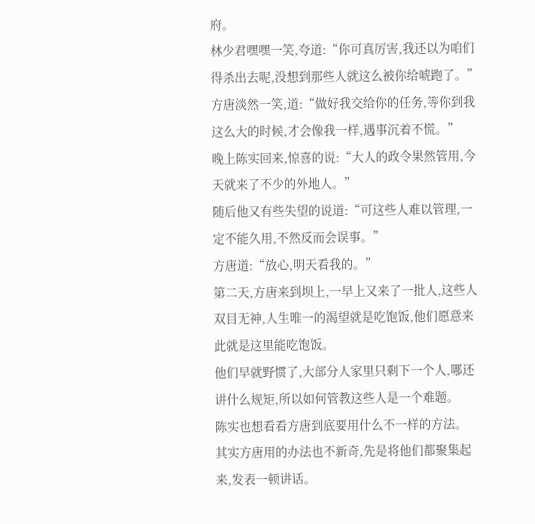府。
林少君嘿嘿一笑,夸道:“你可真厉害,我还以为咱们得杀出去呢,没想到那些人就这么被你给唬跑了。”
方唐淡然一笑,道:“做好我交给你的任务,等你到我这么大的时候,才会像我一样,遇事沉着不慌。”
晚上陈实回来,惊喜的说:“大人的政令果然管用,今天就来了不少的外地人。”
随后他又有些失望的说道:“可这些人难以管理,一定不能久用,不然反而会误事。”
方唐道:“放心,明天看我的。”
第二天,方唐来到坝上,一早上又来了一批人,这些人双目无神,人生唯一的渴望就是吃饱饭,他们愿意来此就是这里能吃饱饭。
他们早就野惯了,大部分人家里只剩下一个人,哪还讲什么规矩,所以如何管教这些人是一个难题。
陈实也想看看方唐到底要用什么不一样的方法。
其实方唐用的办法也不新奇,先是将他们都聚集起来,发表一顿讲话。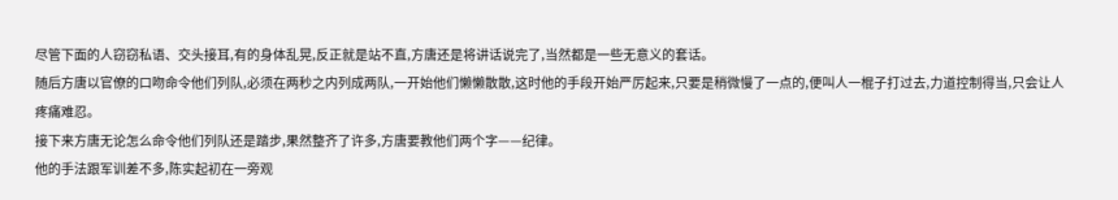尽管下面的人窃窃私语、交头接耳,有的身体乱晃,反正就是站不直,方唐还是将讲话说完了,当然都是一些无意义的套话。
随后方唐以官僚的口吻命令他们列队,必须在两秒之内列成两队,一开始他们懒懒散散,这时他的手段开始严厉起来,只要是稍微慢了一点的,便叫人一棍子打过去,力道控制得当,只会让人疼痛难忍。
接下来方唐无论怎么命令他们列队还是踏步,果然整齐了许多,方唐要教他们两个字——纪律。
他的手法跟军训差不多,陈实起初在一旁观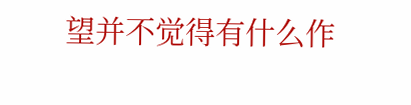望并不觉得有什么作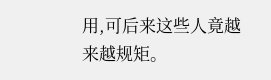用,可后来这些人竟越来越规矩。